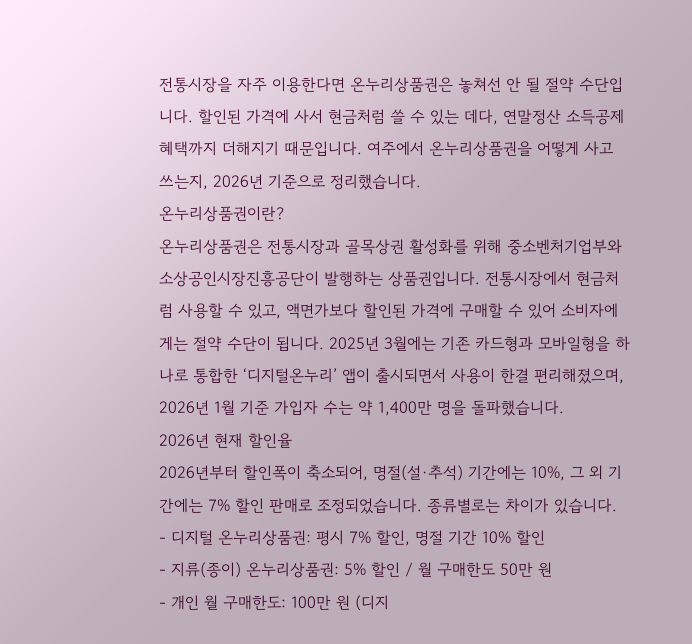전통시장을 자주 이용한다면 온누리상품권은 놓쳐선 안 될 절약 수단입니다. 할인된 가격에 사서 현금처럼 쓸 수 있는 데다, 연말정산 소득공제 혜택까지 더해지기 때문입니다. 여주에서 온누리상품권을 어떻게 사고 쓰는지, 2026년 기준으로 정리했습니다.
온누리상품권이란?
온누리상품권은 전통시장과 골목상권 활성화를 위해 중소벤처기업부와 소상공인시장진흥공단이 발행하는 상품권입니다. 전통시장에서 현금처럼 사용할 수 있고, 액면가보다 할인된 가격에 구매할 수 있어 소비자에게는 절약 수단이 됩니다. 2025년 3월에는 기존 카드형과 모바일형을 하나로 통합한 ‘디지털온누리’ 앱이 출시되면서 사용이 한결 편리해졌으며, 2026년 1월 기준 가입자 수는 약 1,400만 명을 돌파했습니다.
2026년 현재 할인율
2026년부터 할인폭이 축소되어, 명절(설·추석) 기간에는 10%, 그 외 기간에는 7% 할인 판매로 조정되었습니다. 종류별로는 차이가 있습니다.
- 디지털 온누리상품권: 평시 7% 할인, 명절 기간 10% 할인
- 지류(종이) 온누리상품권: 5% 할인 / 월 구매한도 50만 원
- 개인 월 구매한도: 100만 원 (디지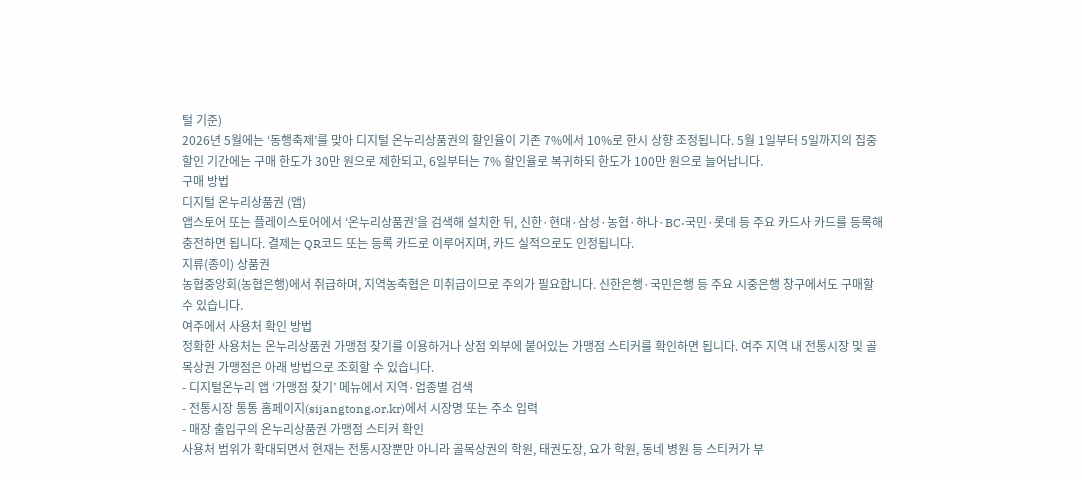털 기준)
2026년 5월에는 ‘동행축제’를 맞아 디지털 온누리상품권의 할인율이 기존 7%에서 10%로 한시 상향 조정됩니다. 5월 1일부터 5일까지의 집중 할인 기간에는 구매 한도가 30만 원으로 제한되고, 6일부터는 7% 할인율로 복귀하되 한도가 100만 원으로 늘어납니다.
구매 방법
디지털 온누리상품권 (앱)
앱스토어 또는 플레이스토어에서 ‘온누리상품권’을 검색해 설치한 뒤, 신한·현대·삼성·농협·하나·BC·국민·롯데 등 주요 카드사 카드를 등록해 충전하면 됩니다. 결제는 QR코드 또는 등록 카드로 이루어지며, 카드 실적으로도 인정됩니다.
지류(종이) 상품권
농협중앙회(농협은행)에서 취급하며, 지역농축협은 미취급이므로 주의가 필요합니다. 신한은행·국민은행 등 주요 시중은행 창구에서도 구매할 수 있습니다.
여주에서 사용처 확인 방법
정확한 사용처는 온누리상품권 가맹점 찾기를 이용하거나 상점 외부에 붙어있는 가맹점 스티커를 확인하면 됩니다. 여주 지역 내 전통시장 및 골목상권 가맹점은 아래 방법으로 조회할 수 있습니다.
- 디지털온누리 앱 ‘가맹점 찾기’ 메뉴에서 지역·업종별 검색
- 전통시장 통통 홈페이지(sijangtong.or.kr)에서 시장명 또는 주소 입력
- 매장 출입구의 온누리상품권 가맹점 스티커 확인
사용처 범위가 확대되면서 현재는 전통시장뿐만 아니라 골목상권의 학원, 태권도장, 요가 학원, 동네 병원 등 스티커가 부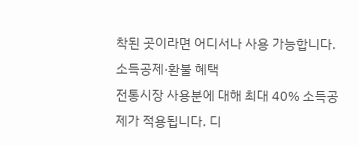착된 곳이라면 어디서나 사용 가능합니다.
소득공제·환불 혜택
전통시장 사용분에 대해 최대 40% 소득공제가 적용됩니다. 디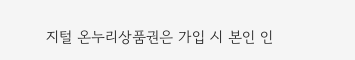지털 온누리상품권은 가입 시 본인 인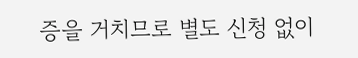증을 거치므로 별도 신청 없이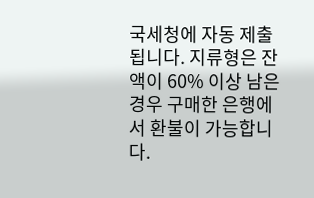국세청에 자동 제출됩니다. 지류형은 잔액이 60% 이상 남은 경우 구매한 은행에서 환불이 가능합니다.